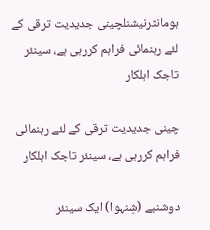ہومانٹرنیشنلچینی جدیدیت ترقی کے لئے رہنمائی فراہم کررہی ہے، سینئر تاجک اہلکار

چینی جدیدیت ترقی کے لئے رہنمائی فراہم کررہی ہے، سینئر تاجک اہلکار

دوشنبے (شِنہوا) ایک سینئر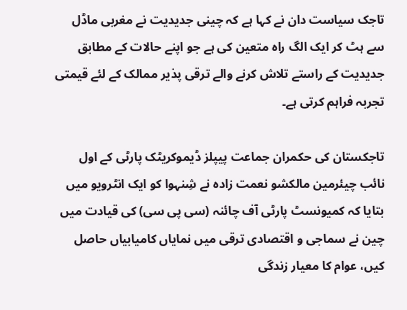تاجک سیاست دان نے کہا ہے کہ چینی جدیدیت نے مغربی ماڈل سے ہٹ کر ایک الگ راہ متعین کی ہے جو اپنے حالات کے مطابق جدیدیت کے راستے تلاش کرنے والے ترقی پذیر ممالک کے لئے قیمتی تجربہ فراہم کرتی ہے۔

تاجکستان کی حکمران جماعت پیپلز ڈیموکریٹک پارٹی کے اول نائب چیئرمین مالکشو نعمت زادہ نے شِنہوا کو ایک انٹرویو میں بتایا کہ کمیونسٹ پارٹی آف چائنہ (سی پی سی) کی قیادت میں چین نے سماجی و اقتصادی ترقی میں نمایاں کامیابیاں حاصل کیں، عوام کا معیار زندگی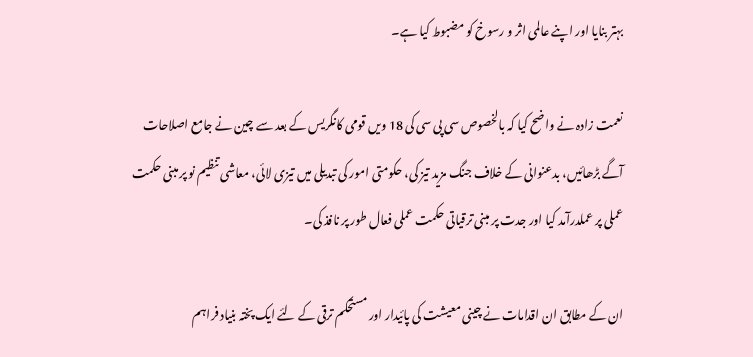بہتر بنایا اور اپنے عالمی اثر و رسوخ کو مضبوط کیا ہے۔

نعمت زادہ نے واضح کیا کہ بالخصوص سی پی سی کی 18 ویں قومی کانگریس کے بعد سے چین نے جامع اصلاحات آگے بڑھائیں، بدعنوانی کے خلاف جنگ مزید تیز کی، حکومتی امور کی تبدیلی میں تیزی لائی، معاشی تنظیم نو پر مبنی حکمت عملی پر عملدرآمد کیا اور جدت پر مبنی ترقیاتی حکمت عملی فعال طور پر نافذ کی۔

ان کے مطابق ان اقدامات نے چینی معیشت کی پائیدار اور مستحکم ترقی کے لئے ایک پختہ بنیاد فراہم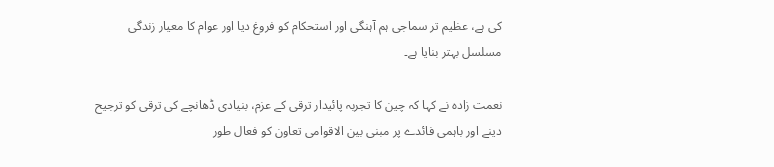کی ہے، عظیم تر سماجی ہم آہنگی اور استحکام کو فروغ دیا اور عوام کا معیار زندگی مسلسل بہتر بنایا ہے۔

نعمت زادہ نے کہا کہ چین کا تجربہ پائیدار ترقی کے عزم، بنیادی ڈھانچے کی ترقی کو ترجیح دینے اور باہمی فائدے پر مبنی بین الاقوامی تعاون کو فعال طور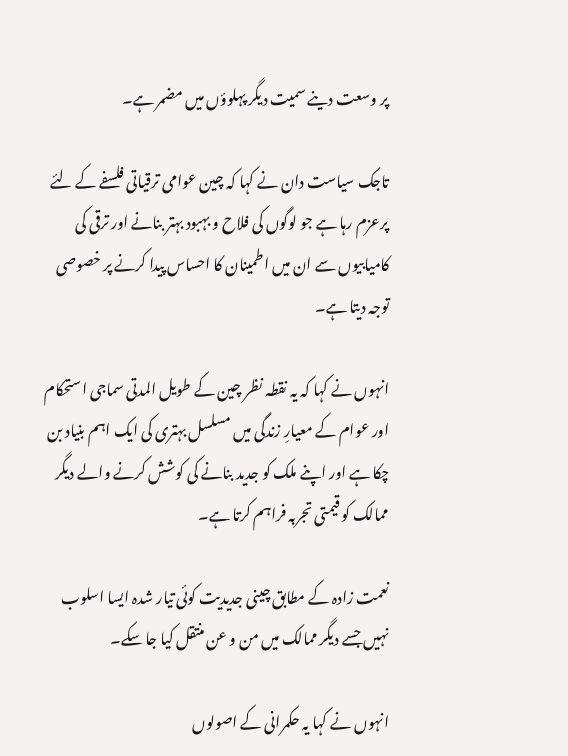پر وسعت دینے سمیت دیگر پہلوؤں میں مضمر ہے۔

تاجک سیاست دان نے کہا کہ چین عوامی ترقیاتی فلسفے کے لئے پرعزم رہا ہے جو لوگوں کی فلاح و بہبود بہتر بنانے اور ترقی کی کامیابیوں سے ان میں اطمینان کا احساس پیدا کرنے پر خصوصی توجہ دیتا ہے۔

انہوں نے کہا کہ یہ نقطہ نظر چین کے طویل المدتی سماجی استحکام اور عوام کے معیارِ زندگی میں مسلسل بہتری کی ایک اہم بنیاد بن چکا ہے اور اپنے ملک کو جدید بنانے کی کوشش کرنے والے دیگر ممالک کو قیمتی تجربہ فراہم کرتا ہے۔

نعمت زادہ کے مطابق چینی جدیدیت کوئی تیار شدہ ایسا اسلوب نہیں جسے دیگر ممالک میں من و عن منتقل کیا جا سکے۔

انہوں نے کہا یہ حکمرانی کے اصولوں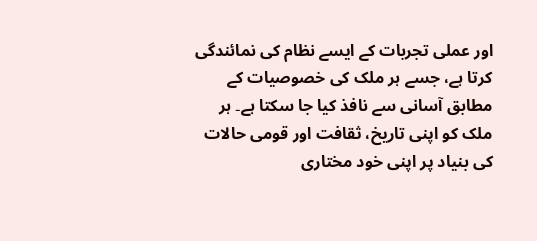اور عملی تجربات کے ایسے نظام کی نمائندگی کرتا ہے، جسے ہر ملک کی خصوصیات کے مطابق آسانی سے نافذ کیا جا سکتا ہے۔ ہر ملک کو اپنی تاریخ، ثقافت اور قومی حالات کی بنیاد پر اپنی خود مختاری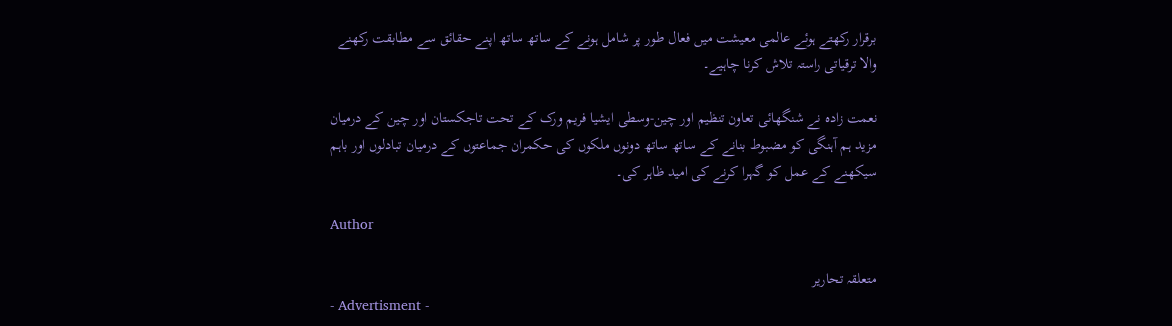برقرار رکھتے ہوئے عالمی معیشت میں فعال طور پر شامل ہونے کے ساتھ ساتھ اپنے حقائق سے مطابقت رکھنے والا ترقیاتی راستہ تلاش کرنا چاہیے۔

نعمت زادہ نے شنگھائی تعاون تنظیم اور چین-وسطی ایشیا فریم ورک کے تحت تاجکستان اور چین کے درمیان مزید ہم آہنگی کو مضبوط بنانے کے ساتھ ساتھ دونوں ملکوں کی حکمران جماعتوں کے درمیان تبادلوں اور باہم سیکھنے کے عمل کو گہرا کرنے کی امید ظاہر کی۔

Author

متعلقہ تحاریر
- Advertisment -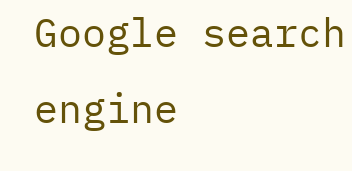Google search engine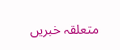متعلقہ خبریں